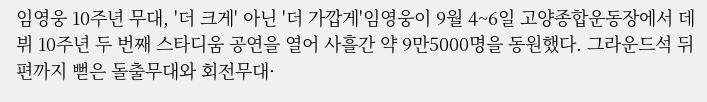임영웅 10주년 무대, '더 크게' 아닌 '더 가깝게'임영웅이 9월 4~6일 고양종합운동장에서 데뷔 10주년 두 번째 스타디움 공연을 열어 사흘간 약 9만5000명을 동원했다. 그라운드석 뒤편까지 뻗은 돌출무대와 회전무대·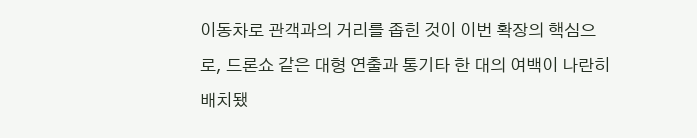이동차로 관객과의 거리를 좁힌 것이 이번 확장의 핵심으로, 드론쇼 같은 대형 연출과 통기타 한 대의 여백이 나란히 배치됐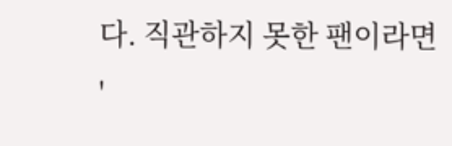다. 직관하지 못한 팬이라면 '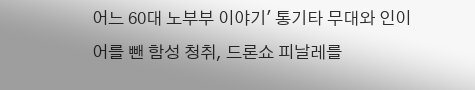어느 60대 노부부 이야기' 통기타 무대와 인이어를 뺀 함성 청취, 드론쇼 피날레를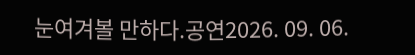눈여겨볼 만하다.공연2026. 09. 06.